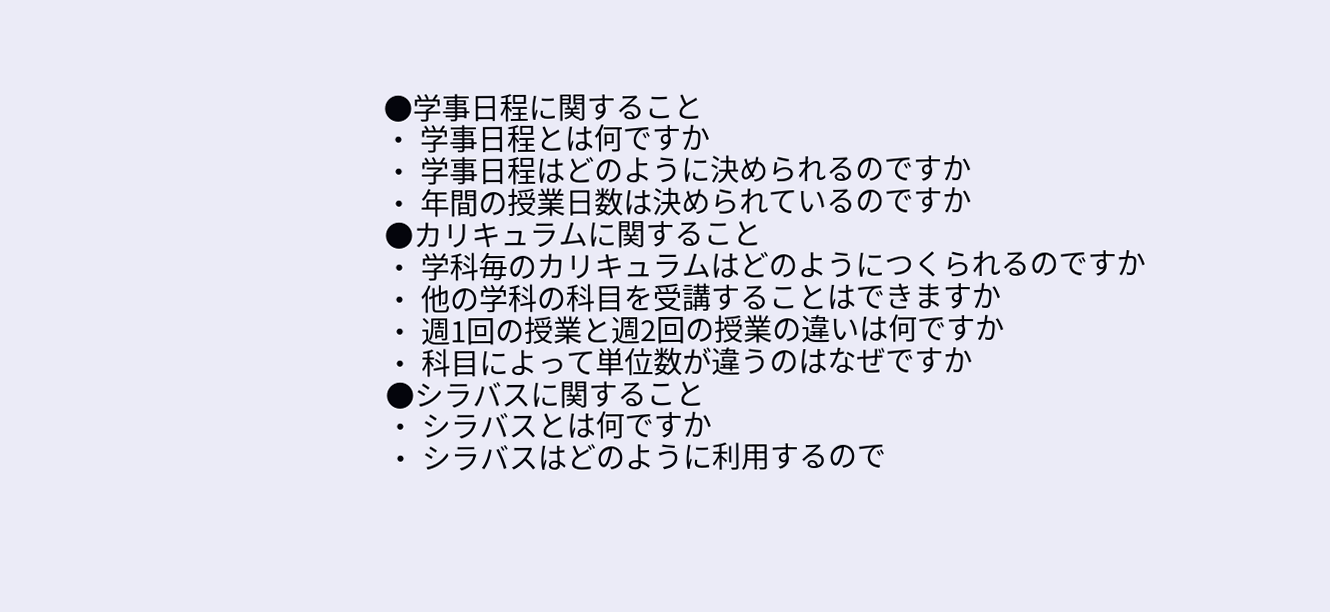●学事日程に関すること
・ 学事日程とは何ですか
・ 学事日程はどのように決められるのですか
・ 年間の授業日数は決められているのですか
●カリキュラムに関すること
・ 学科毎のカリキュラムはどのようにつくられるのですか
・ 他の学科の科目を受講することはできますか
・ 週1回の授業と週2回の授業の違いは何ですか
・ 科目によって単位数が違うのはなぜですか
●シラバスに関すること
・ シラバスとは何ですか
・ シラバスはどのように利用するので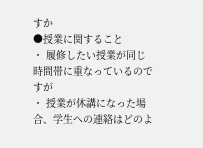すか
●授業に関すること
・ 履修したい授業が同じ時間帯に重なっているのですが
・ 授業が休講になった場合、学生への連絡はどのよ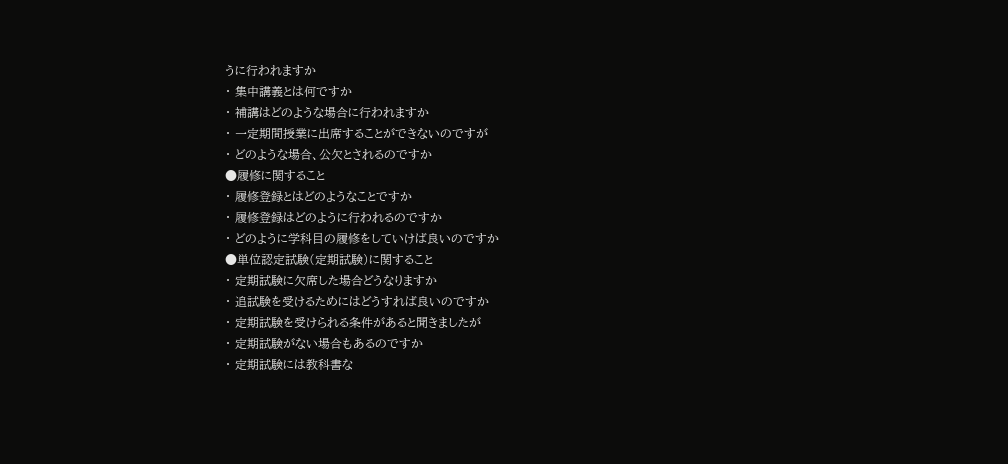うに行われますか
・ 集中講義とは何ですか
・ 補講はどのような場合に行われますか
・ 一定期間授業に出席することができないのですが
・ どのような場合、公欠とされるのですか
●履修に関すること
・ 履修登録とはどのようなことですか
・ 履修登録はどのように行われるのですか
・ どのように学科目の履修をしていけば良いのですか
●単位認定試験(定期試験)に関すること
・ 定期試験に欠席した場合どうなりますか
・ 追試験を受けるためにはどうすれば良いのですか
・ 定期試験を受けられる条件があると聞きましたが
・ 定期試験がない場合もあるのですか
・ 定期試験には教科書な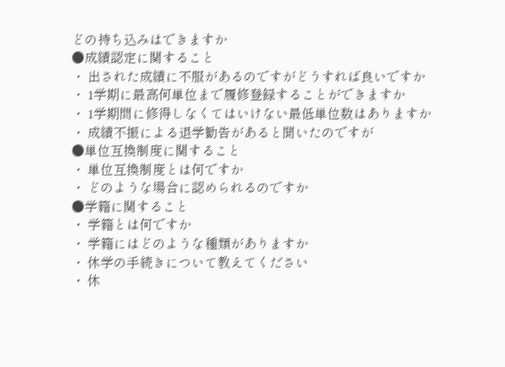どの持ち込みはできますか
●成績認定に関すること
・ 出された成績に不服があるのですがどうすれば良いですか
・ 1学期に最高何単位まで履修登録することができますか
・ 1学期間に修得しなくてはいけない最低単位数はありますか
・ 成績不振による退学勧告があると聞いたのですが
●単位互換制度に関すること
・ 単位互換制度とは何ですか
・ どのような場合に認められるのですか
●学籍に関すること
・ 学籍とは何ですか
・ 学籍にはどのような種類がありますか
・ 休学の手続きについて教えてください
・ 休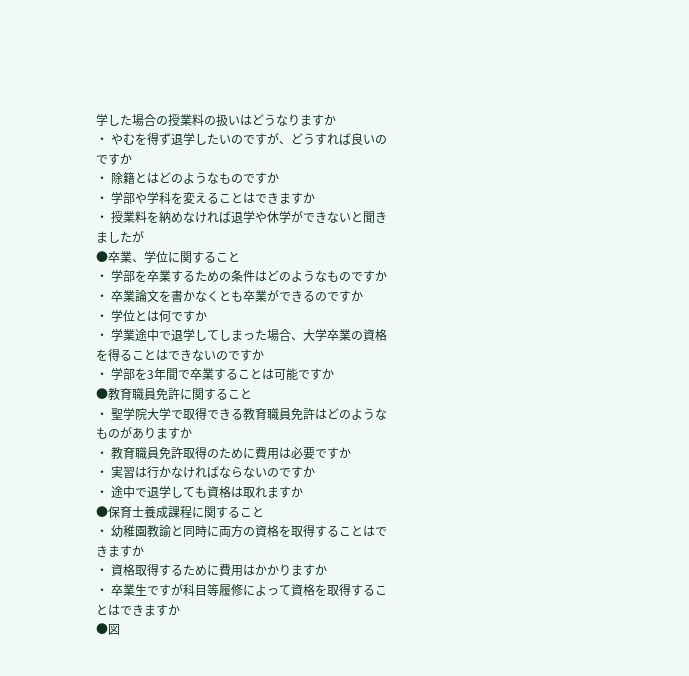学した場合の授業料の扱いはどうなりますか
・ やむを得ず退学したいのですが、どうすれば良いのですか
・ 除籍とはどのようなものですか
・ 学部や学科を変えることはできますか
・ 授業料を納めなければ退学や休学ができないと聞きましたが
●卒業、学位に関すること
・ 学部を卒業するための条件はどのようなものですか
・ 卒業論文を書かなくとも卒業ができるのですか
・ 学位とは何ですか
・ 学業途中で退学してしまった場合、大学卒業の資格を得ることはできないのですか
・ 学部を3年間で卒業することは可能ですか
●教育職員免許に関すること
・ 聖学院大学で取得できる教育職員免許はどのようなものがありますか
・ 教育職員免許取得のために費用は必要ですか
・ 実習は行かなければならないのですか
・ 途中で退学しても資格は取れますか
●保育士養成課程に関すること
・ 幼稚園教諭と同時に両方の資格を取得することはできますか
・ 資格取得するために費用はかかりますか
・ 卒業生ですが科目等履修によって資格を取得することはできますか
●図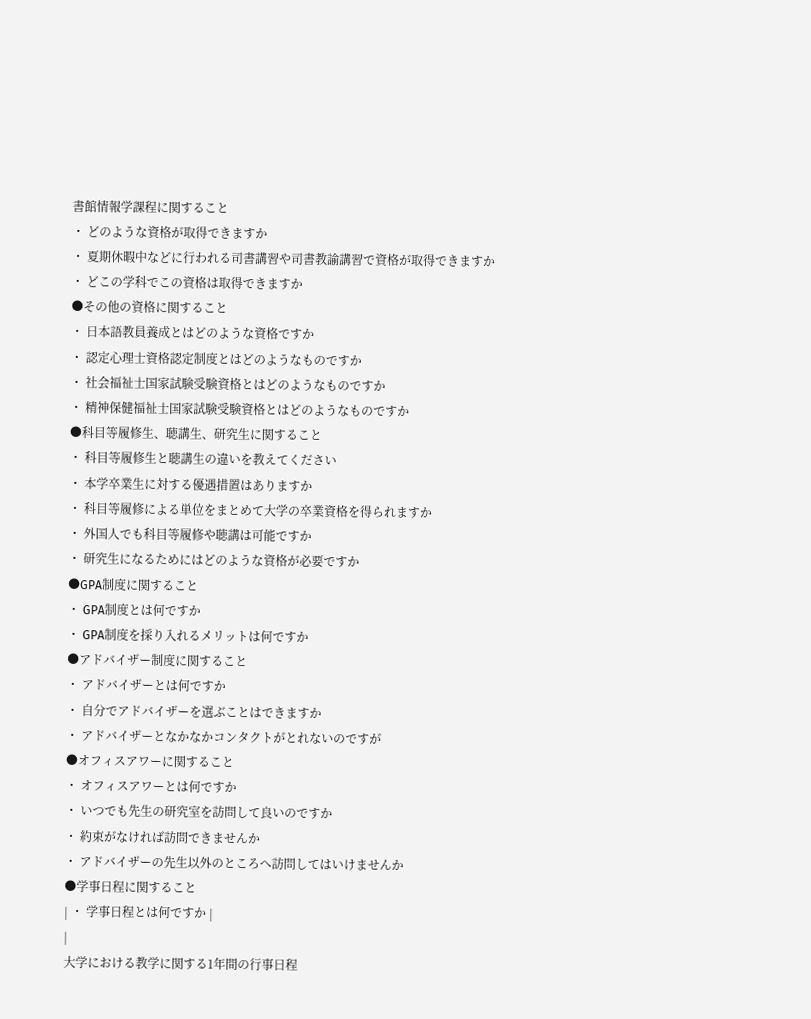書館情報学課程に関すること
・ どのような資格が取得できますか
・ 夏期休暇中などに行われる司書講習や司書教諭講習で資格が取得できますか
・ どこの学科でこの資格は取得できますか
●その他の資格に関すること
・ 日本語教員養成とはどのような資格ですか
・ 認定心理士資格認定制度とはどのようなものですか
・ 社会福祉士国家試験受験資格とはどのようなものですか
・ 精神保健福祉士国家試験受験資格とはどのようなものですか
●科目等履修生、聴講生、研究生に関すること
・ 科目等履修生と聴講生の違いを教えてください
・ 本学卒業生に対する優遇措置はありますか
・ 科目等履修による単位をまとめて大学の卒業資格を得られますか
・ 外国人でも科目等履修や聴講は可能ですか
・ 研究生になるためにはどのような資格が必要ですか
●GPA制度に関すること
・ GPA制度とは何ですか
・ GPA制度を採り入れるメリットは何ですか
●アドバイザー制度に関すること
・ アドバイザーとは何ですか
・ 自分でアドバイザーを選ぶことはできますか
・ アドバイザーとなかなかコンタクトがとれないのですが
●オフィスアワーに関すること
・ オフィスアワーとは何ですか
・ いつでも先生の研究室を訪問して良いのですか
・ 約束がなければ訪問できませんか
・ アドバイザーの先生以外のところへ訪問してはいけませんか
●学事日程に関すること
| ・ 学事日程とは何ですか |
|
大学における教学に関する1年間の行事日程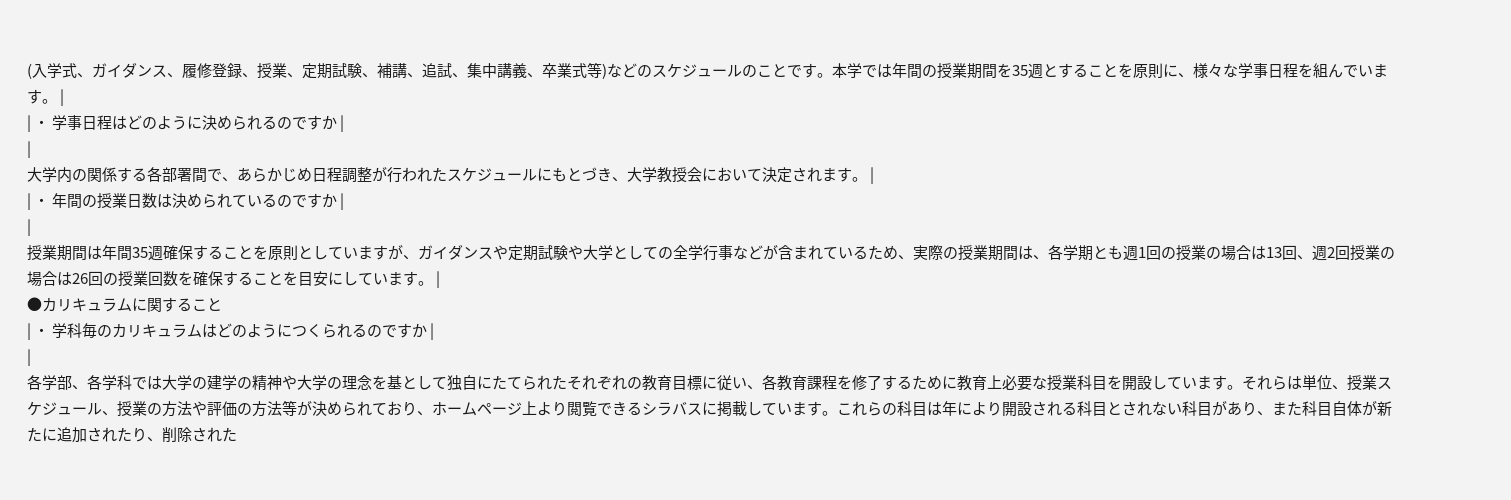(入学式、ガイダンス、履修登録、授業、定期試験、補講、追試、集中講義、卒業式等)などのスケジュールのことです。本学では年間の授業期間を35週とすることを原則に、様々な学事日程を組んでいます。 |
| ・ 学事日程はどのように決められるのですか |
|
大学内の関係する各部署間で、あらかじめ日程調整が行われたスケジュールにもとづき、大学教授会において決定されます。 |
| ・ 年間の授業日数は決められているのですか |
|
授業期間は年間35週確保することを原則としていますが、ガイダンスや定期試験や大学としての全学行事などが含まれているため、実際の授業期間は、各学期とも週1回の授業の場合は13回、週2回授業の場合は26回の授業回数を確保することを目安にしています。 |
●カリキュラムに関すること
| ・ 学科毎のカリキュラムはどのようにつくられるのですか |
|
各学部、各学科では大学の建学の精神や大学の理念を基として独自にたてられたそれぞれの教育目標に従い、各教育課程を修了するために教育上必要な授業科目を開設しています。それらは単位、授業スケジュール、授業の方法や評価の方法等が決められており、ホームページ上より閲覧できるシラバスに掲載しています。これらの科目は年により開設される科目とされない科目があり、また科目自体が新たに追加されたり、削除された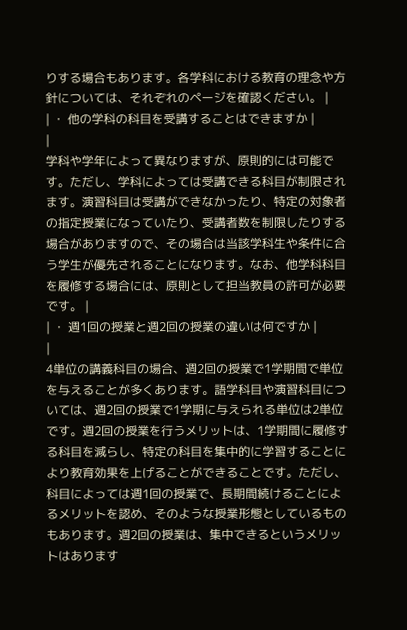りする場合もあります。各学科における教育の理念や方針については、それぞれのページを確認ください。 |
| ・ 他の学科の科目を受講することはできますか |
|
学科や学年によって異なりますが、原則的には可能です。ただし、学科によっては受講できる科目が制限されます。演習科目は受講ができなかったり、特定の対象者の指定授業になっていたり、受講者数を制限したりする場合がありますので、その場合は当該学科生や条件に合う学生が優先されることになります。なお、他学科科目を履修する場合には、原則として担当教員の許可が必要です。 |
| ・ 週1回の授業と週2回の授業の違いは何ですか |
|
4単位の講義科目の場合、週2回の授業で1学期間で単位を与えることが多くあります。語学科目や演習科目については、週2回の授業で1学期に与えられる単位は2単位です。週2回の授業を行うメリットは、1学期間に履修する科目を減らし、特定の科目を集中的に学習することにより教育効果を上げることができることです。ただし、科目によっては週1回の授業で、長期間続けることによるメリットを認め、そのような授業形態としているものもあります。週2回の授業は、集中できるというメリットはあります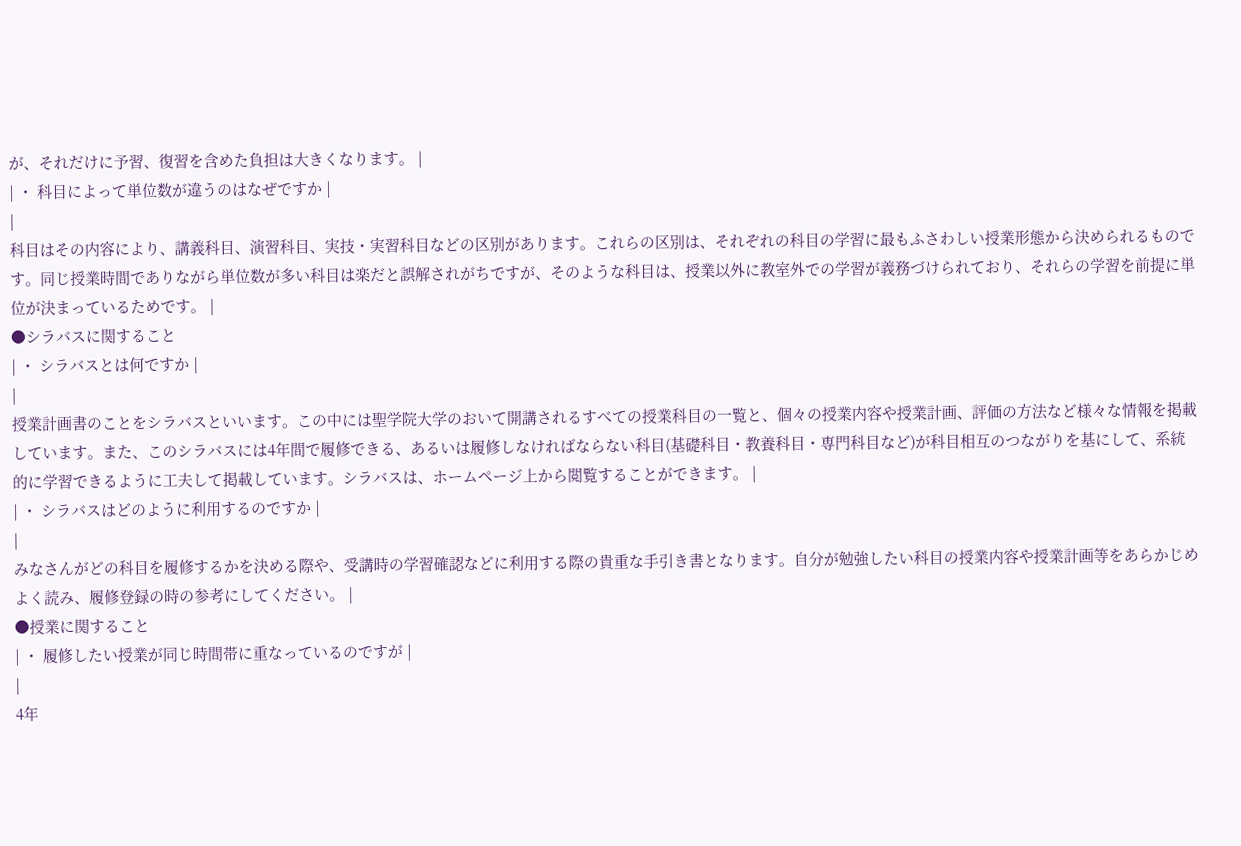が、それだけに予習、復習を含めた負担は大きくなります。 |
| ・ 科目によって単位数が違うのはなぜですか |
|
科目はその内容により、講義科目、演習科目、実技・実習科目などの区別があります。これらの区別は、それぞれの科目の学習に最もふさわしい授業形態から決められるものです。同じ授業時間でありながら単位数が多い科目は楽だと誤解されがちですが、そのような科目は、授業以外に教室外での学習が義務づけられており、それらの学習を前提に単位が決まっているためです。 |
●シラバスに関すること
| ・ シラバスとは何ですか |
|
授業計画書のことをシラバスといいます。この中には聖学院大学のおいて開講されるすべての授業科目の一覧と、個々の授業内容や授業計画、評価の方法など様々な情報を掲載しています。また、このシラバスには4年間で履修できる、あるいは履修しなければならない科目(基礎科目・教養科目・専門科目など)が科目相互のつながりを基にして、系統的に学習できるように工夫して掲載しています。シラバスは、ホームページ上から閲覧することができます。 |
| ・ シラバスはどのように利用するのですか |
|
みなさんがどの科目を履修するかを決める際や、受講時の学習確認などに利用する際の貴重な手引き書となります。自分が勉強したい科目の授業内容や授業計画等をあらかじめよく読み、履修登録の時の参考にしてください。 |
●授業に関すること
| ・ 履修したい授業が同じ時間帯に重なっているのですが |
|
4年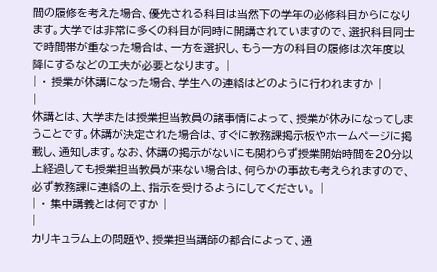間の履修を考えた場合、優先される科目は当然下の学年の必修科目からになります。大学では非常に多くの科目が同時に開講されていますので、選択科目同士で時間帯が重なった場合は、一方を選択し、もう一方の科目の履修は次年度以降にするなどの工夫が必要となります。 |
| ・ 授業が休講になった場合、学生への連絡はどのように行われますか |
|
休講とは、大学または授業担当教員の諸事情によって、授業が休みになってしまうことです。休講が決定された場合は、すぐに教務課掲示板やホームページに掲載し、通知します。なお、休講の掲示がないにも関わらず授業開始時間を20分以上経過しても授業担当教員が来ない場合は、何らかの事故も考えられますので、必ず教務課に連絡の上、指示を受けるようにしてください。 |
| ・ 集中講義とは何ですか |
|
カリキュラム上の問題や、授業担当講師の都合によって、通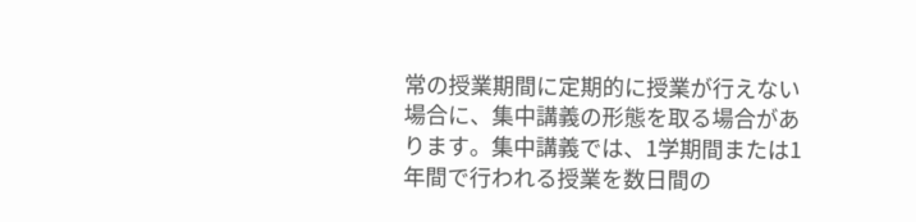常の授業期間に定期的に授業が行えない場合に、集中講義の形態を取る場合があります。集中講義では、1学期間または1年間で行われる授業を数日間の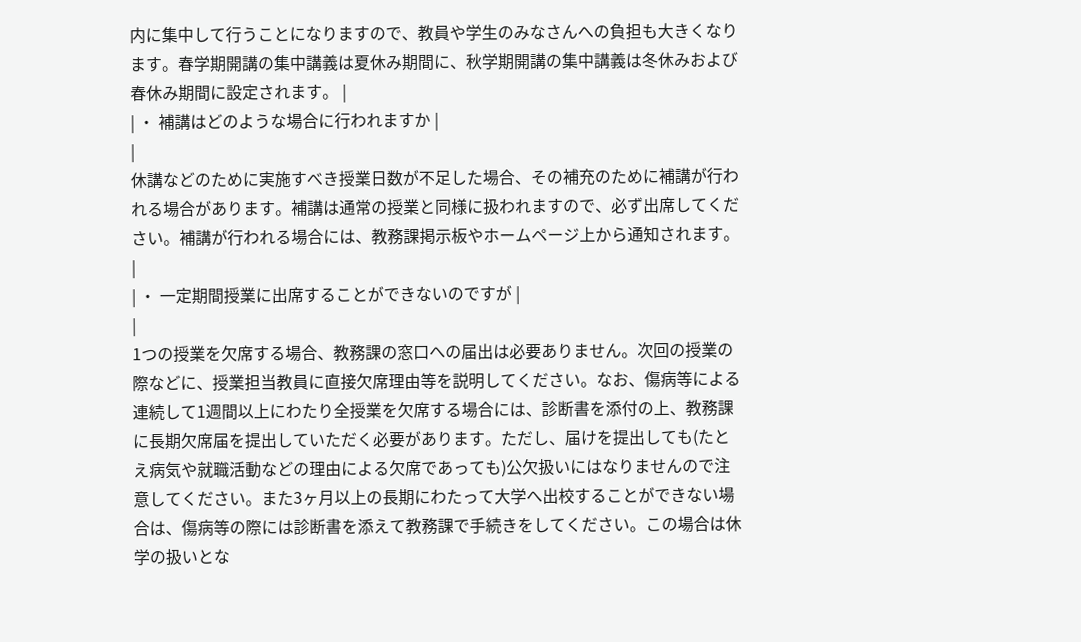内に集中して行うことになりますので、教員や学生のみなさんへの負担も大きくなります。春学期開講の集中講義は夏休み期間に、秋学期開講の集中講義は冬休みおよび春休み期間に設定されます。 |
| ・ 補講はどのような場合に行われますか |
|
休講などのために実施すべき授業日数が不足した場合、その補充のために補講が行われる場合があります。補講は通常の授業と同様に扱われますので、必ず出席してください。補講が行われる場合には、教務課掲示板やホームページ上から通知されます。 |
| ・ 一定期間授業に出席することができないのですが |
|
1つの授業を欠席する場合、教務課の窓口への届出は必要ありません。次回の授業の際などに、授業担当教員に直接欠席理由等を説明してください。なお、傷病等による連続して1週間以上にわたり全授業を欠席する場合には、診断書を添付の上、教務課に長期欠席届を提出していただく必要があります。ただし、届けを提出しても(たとえ病気や就職活動などの理由による欠席であっても)公欠扱いにはなりませんので注意してください。また3ヶ月以上の長期にわたって大学へ出校することができない場合は、傷病等の際には診断書を添えて教務課で手続きをしてください。この場合は休学の扱いとな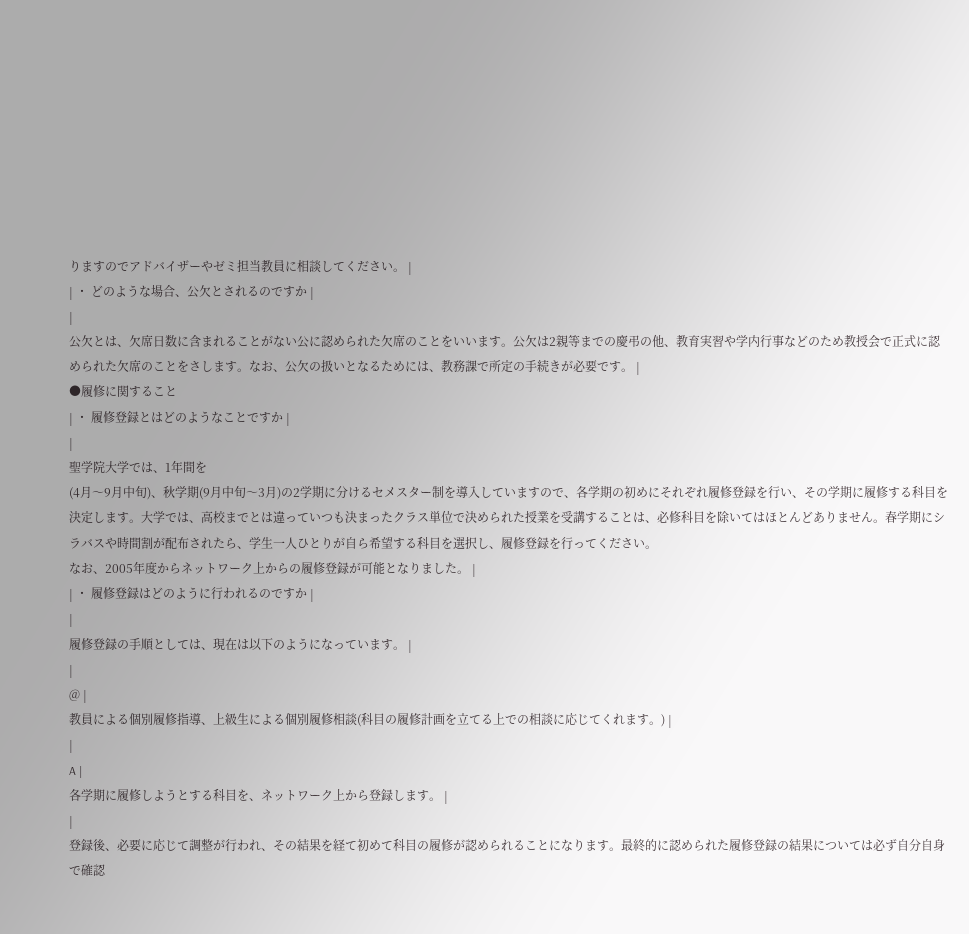りますのでアドバイザーやゼミ担当教員に相談してください。 |
| ・ どのような場合、公欠とされるのですか |
|
公欠とは、欠席日数に含まれることがない公に認められた欠席のことをいいます。公欠は2親等までの慶弔の他、教育実習や学内行事などのため教授会で正式に認められた欠席のことをさします。なお、公欠の扱いとなるためには、教務課で所定の手続きが必要です。 |
●履修に関すること
| ・ 履修登録とはどのようなことですか |
|
聖学院大学では、1年間を
(4月〜9月中旬)、秋学期(9月中旬〜3月)の2学期に分けるセメスター制を導入していますので、各学期の初めにそれぞれ履修登録を行い、その学期に履修する科目を決定します。大学では、高校までとは違っていつも決まったクラス単位で決められた授業を受講することは、必修科目を除いてはほとんどありません。春学期にシラバスや時間割が配布されたら、学生一人ひとりが自ら希望する科目を選択し、履修登録を行ってください。
なお、2005年度からネットワーク上からの履修登録が可能となりました。 |
| ・ 履修登録はどのように行われるのですか |
|
履修登録の手順としては、現在は以下のようになっています。 |
|
@ |
教員による個別履修指導、上級生による個別履修相談(科目の履修計画を立てる上での相談に応じてくれます。) |
|
A |
各学期に履修しようとする科目を、ネットワーク上から登録します。 |
|
登録後、必要に応じて調整が行われ、その結果を経て初めて科目の履修が認められることになります。最終的に認められた履修登録の結果については必ず自分自身で確認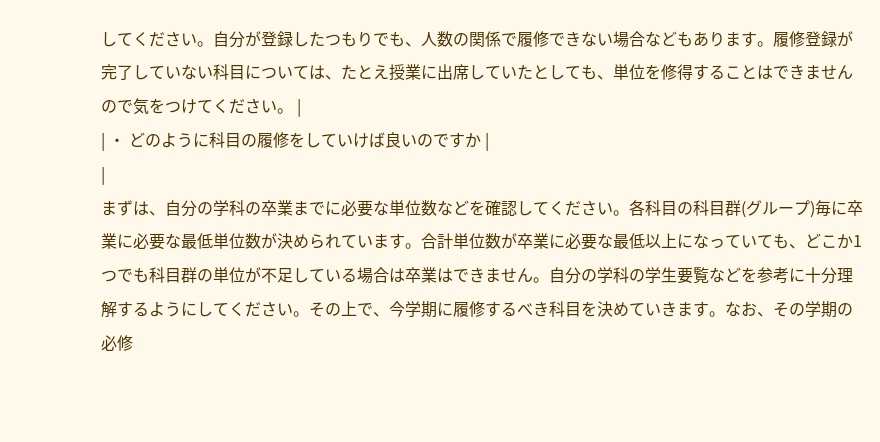してください。自分が登録したつもりでも、人数の関係で履修できない場合などもあります。履修登録が完了していない科目については、たとえ授業に出席していたとしても、単位を修得することはできませんので気をつけてください。 |
| ・ どのように科目の履修をしていけば良いのですか |
|
まずは、自分の学科の卒業までに必要な単位数などを確認してください。各科目の科目群(グループ)毎に卒業に必要な最低単位数が決められています。合計単位数が卒業に必要な最低以上になっていても、どこか1つでも科目群の単位が不足している場合は卒業はできません。自分の学科の学生要覧などを参考に十分理解するようにしてください。その上で、今学期に履修するべき科目を決めていきます。なお、その学期の必修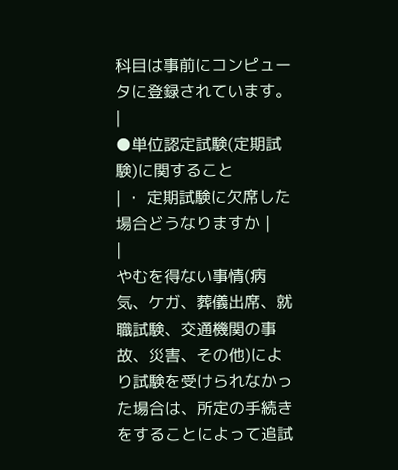科目は事前にコンピュータに登録されています。
|
●単位認定試験(定期試験)に関すること
| ・ 定期試験に欠席した場合どうなりますか |
|
やむを得ない事情(病気、ケガ、葬儀出席、就職試験、交通機関の事故、災害、その他)により試験を受けられなかった場合は、所定の手続きをすることによって追試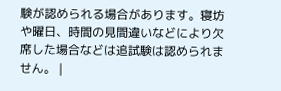験が認められる場合があります。寝坊や曜日、時間の見間違いなどにより欠席した場合などは追試験は認められません。 |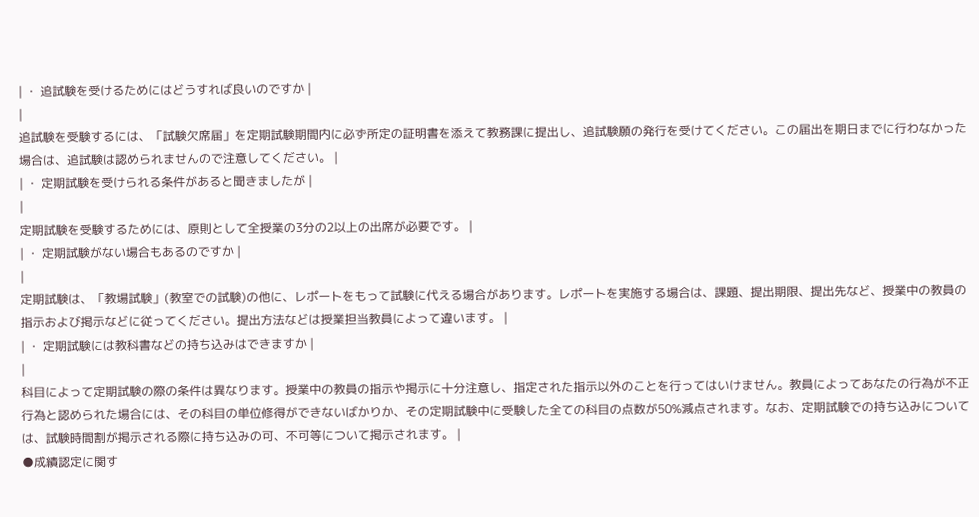| ・ 追試験を受けるためにはどうすれば良いのですか |
|
追試験を受験するには、「試験欠席届」を定期試験期間内に必ず所定の証明書を添えて教務課に提出し、追試験願の発行を受けてください。この届出を期日までに行わなかった場合は、追試験は認められませんので注意してください。 |
| ・ 定期試験を受けられる条件があると聞きましたが |
|
定期試験を受験するためには、原則として全授業の3分の2以上の出席が必要です。 |
| ・ 定期試験がない場合もあるのですか |
|
定期試験は、「教場試験」(教室での試験)の他に、レポートをもって試験に代える場合があります。レポートを実施する場合は、課題、提出期限、提出先など、授業中の教員の指示および掲示などに従ってください。提出方法などは授業担当教員によって違います。 |
| ・ 定期試験には教科書などの持ち込みはできますか |
|
科目によって定期試験の際の条件は異なります。授業中の教員の指示や掲示に十分注意し、指定された指示以外のことを行ってはいけません。教員によってあなたの行為が不正行為と認められた場合には、その科目の単位修得ができないばかりか、その定期試験中に受験した全ての科目の点数が50%減点されます。なお、定期試験での持ち込みについては、試験時間割が掲示される際に持ち込みの可、不可等について掲示されます。 |
●成績認定に関す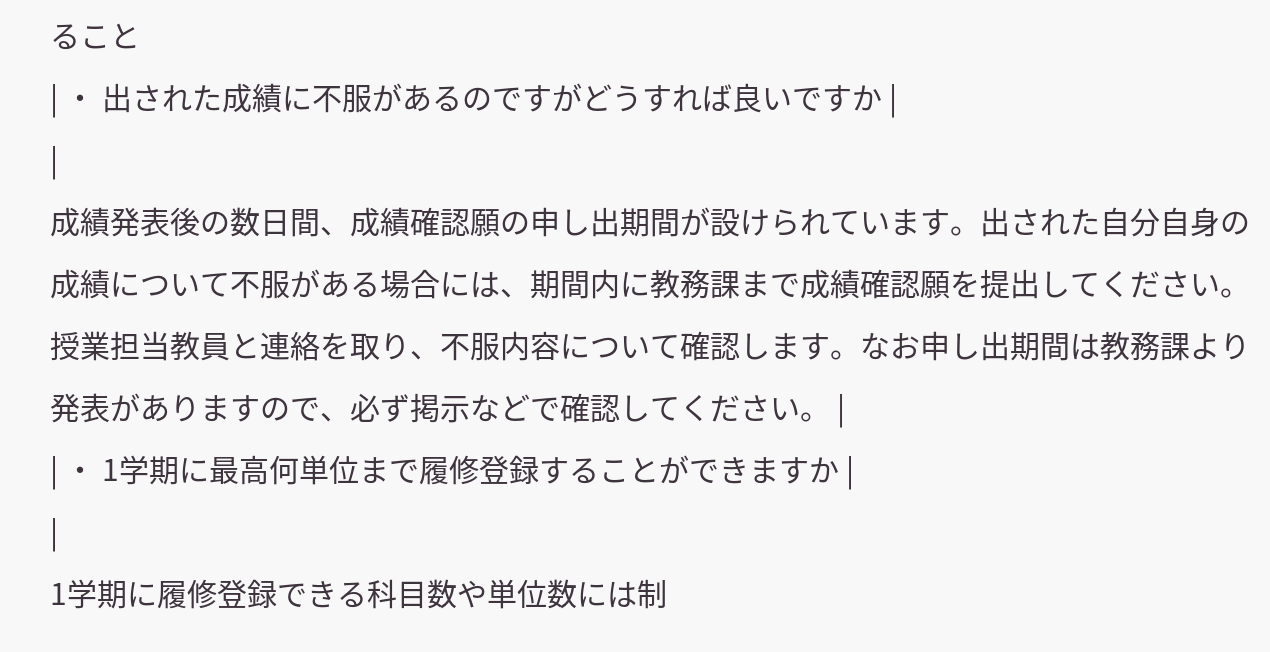ること
| ・ 出された成績に不服があるのですがどうすれば良いですか |
|
成績発表後の数日間、成績確認願の申し出期間が設けられています。出された自分自身の成績について不服がある場合には、期間内に教務課まで成績確認願を提出してください。授業担当教員と連絡を取り、不服内容について確認します。なお申し出期間は教務課より発表がありますので、必ず掲示などで確認してください。 |
| ・ 1学期に最高何単位まで履修登録することができますか |
|
1学期に履修登録できる科目数や単位数には制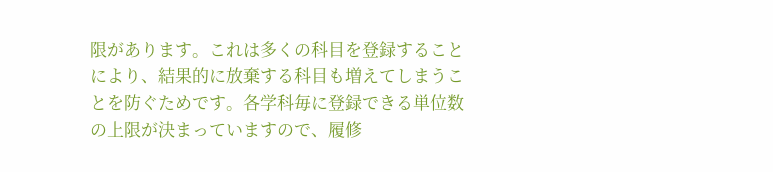限があります。これは多くの科目を登録することにより、結果的に放棄する科目も増えてしまうことを防ぐためです。各学科毎に登録できる単位数の上限が決まっていますので、履修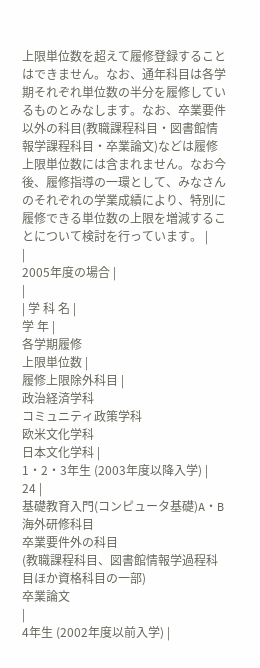上限単位数を超えて履修登録することはできません。なお、通年科目は各学期それぞれ単位数の半分を履修しているものとみなします。なお、卒業要件以外の科目(教職課程科目・図書館情報学課程科目・卒業論文)などは履修上限単位数には含まれません。なお今後、履修指導の一環として、みなさんのそれぞれの学業成績により、特別に履修できる単位数の上限を増減することについて検討を行っています。 |
|
2005年度の場合 |
|
| 学 科 名 |
学 年 |
各学期履修
上限単位数 |
履修上限除外科目 |
政治経済学科
コミュニティ政策学科
欧米文化学科
日本文化学科 |
1・2・3年生 (2003年度以降入学) |
24 |
基礎教育入門(コンピュータ基礎)A・B
海外研修科目
卒業要件外の科目
(教職課程科目、図書館情報学過程科目ほか資格科目の一部)
卒業論文
|
4年生 (2002年度以前入学) |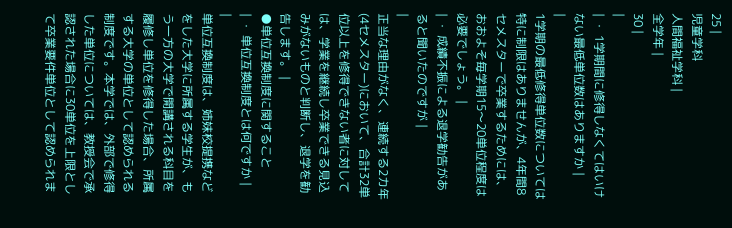25 |
児童学科
人間福祉学科 |
全学年 |
30 |
|
| ・ 1学期間に修得しなくてはいけない最低単位数はありますか |
|
1学期の最低修得単位数については特に制限はありませんが、4年間8セメスターで卒業するためには、おおよそ毎学期15〜20単位程度は必要でしょう。 |
| ・ 成績不振による退学勧告があると聞いたのですが |
|
正当な理由がなく、連続する2カ年(4セメスター)において、合計32単位以上を修得できない者に対しては、学業を継続し卒業できる見込みがないものと判断し、退学を勧告します。 |
●単位互換制度に関すること
| ・ 単位互換制度とは何ですか |
|
単位互換制度は、姉妹校提携などをした大学に所属する学生が、もう一方の大学で開講される科目を履修し単位を修得した場合、所属する大学の単位として認められる制度です。本学では、外部で修得した単位については、教授会で承認された場合に30単位を上限として卒業要件単位として認められま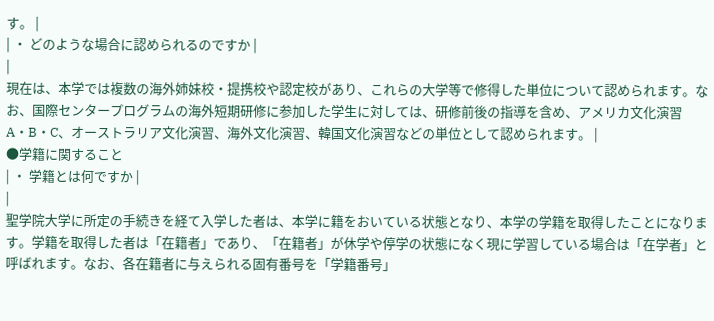す。 |
| ・ どのような場合に認められるのですか |
|
現在は、本学では複数の海外姉妹校・提携校や認定校があり、これらの大学等で修得した単位について認められます。なお、国際センタープログラムの海外短期研修に参加した学生に対しては、研修前後の指導を含め、アメリカ文化演習A・B・C、オーストラリア文化演習、海外文化演習、韓国文化演習などの単位として認められます。 |
●学籍に関すること
| ・ 学籍とは何ですか |
|
聖学院大学に所定の手続きを経て入学した者は、本学に籍をおいている状態となり、本学の学籍を取得したことになります。学籍を取得した者は「在籍者」であり、「在籍者」が休学や停学の状態になく現に学習している場合は「在学者」と呼ばれます。なお、各在籍者に与えられる固有番号を「学籍番号」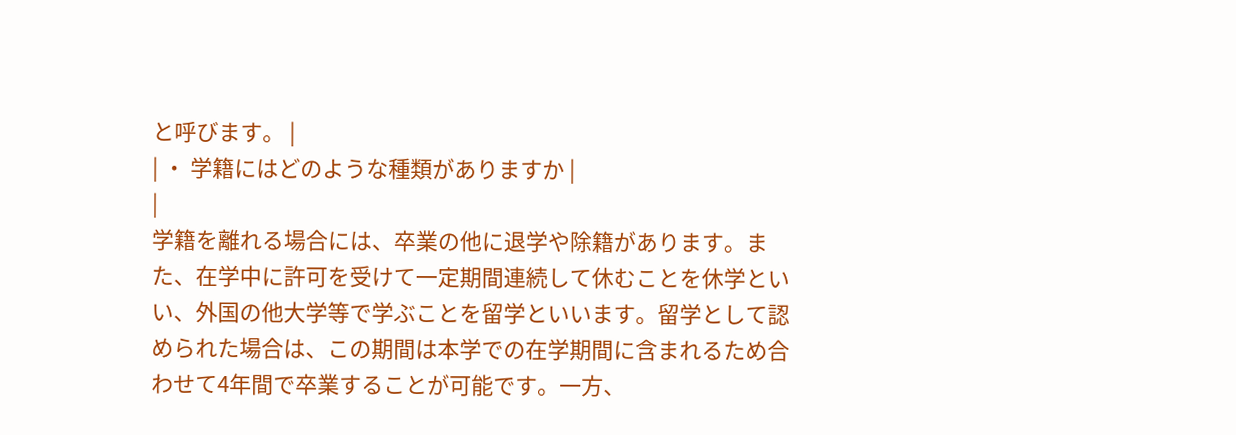と呼びます。 |
| ・ 学籍にはどのような種類がありますか |
|
学籍を離れる場合には、卒業の他に退学や除籍があります。また、在学中に許可を受けて一定期間連続して休むことを休学といい、外国の他大学等で学ぶことを留学といいます。留学として認められた場合は、この期間は本学での在学期間に含まれるため合わせて4年間で卒業することが可能です。一方、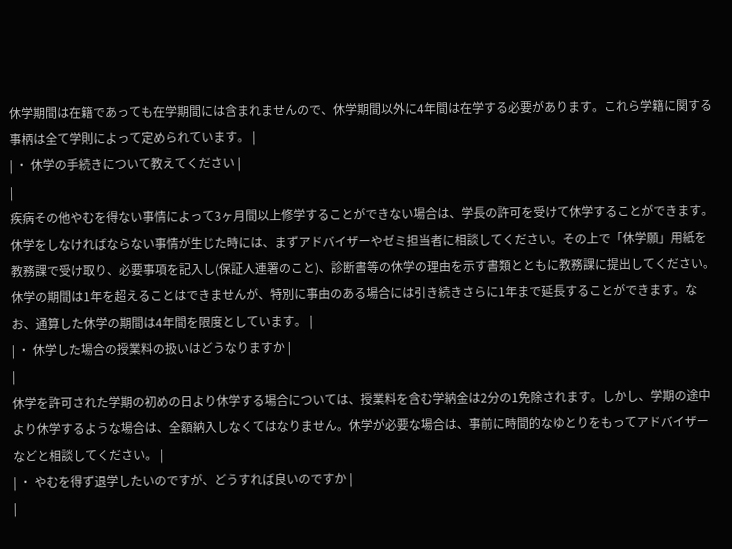休学期間は在籍であっても在学期間には含まれませんので、休学期間以外に4年間は在学する必要があります。これら学籍に関する事柄は全て学則によって定められています。 |
| ・ 休学の手続きについて教えてください |
|
疾病その他やむを得ない事情によって3ヶ月間以上修学することができない場合は、学長の許可を受けて休学することができます。休学をしなければならない事情が生じた時には、まずアドバイザーやゼミ担当者に相談してください。その上で「休学願」用紙を教務課で受け取り、必要事項を記入し(保証人連署のこと)、診断書等の休学の理由を示す書類とともに教務課に提出してください。休学の期間は1年を超えることはできませんが、特別に事由のある場合には引き続きさらに1年まで延長することができます。なお、通算した休学の期間は4年間を限度としています。 |
| ・ 休学した場合の授業料の扱いはどうなりますか |
|
休学を許可された学期の初めの日より休学する場合については、授業料を含む学納金は2分の1免除されます。しかし、学期の途中より休学するような場合は、全額納入しなくてはなりません。休学が必要な場合は、事前に時間的なゆとりをもってアドバイザーなどと相談してください。 |
| ・ やむを得ず退学したいのですが、どうすれば良いのですか |
|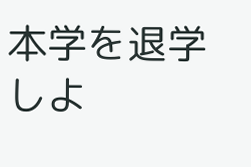本学を退学しよ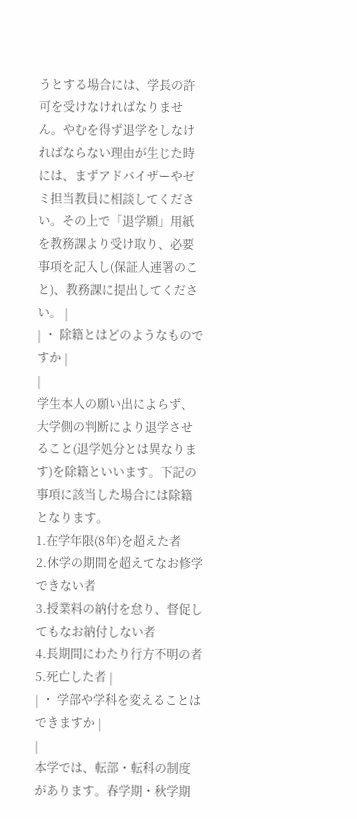うとする場合には、学長の許可を受けなければなりません。やむを得ず退学をしなければならない理由が生じた時には、まずアドバイザーやゼミ担当教員に相談してください。その上で「退学願」用紙を教務課より受け取り、必要事項を記入し(保証人連署のこと)、教務課に提出してください。 |
| ・ 除籍とはどのようなものですか |
|
学生本人の願い出によらず、大学側の判断により退学させること(退学処分とは異なります)を除籍といいます。下記の事項に該当した場合には除籍となります。
1.在学年限(8年)を超えた者
2.休学の期間を超えてなお修学できない者
3.授業料の納付を怠り、督促してもなお納付しない者
4.長期間にわたり行方不明の者
5.死亡した者 |
| ・ 学部や学科を変えることはできますか |
|
本学では、転部・転科の制度があります。春学期・秋学期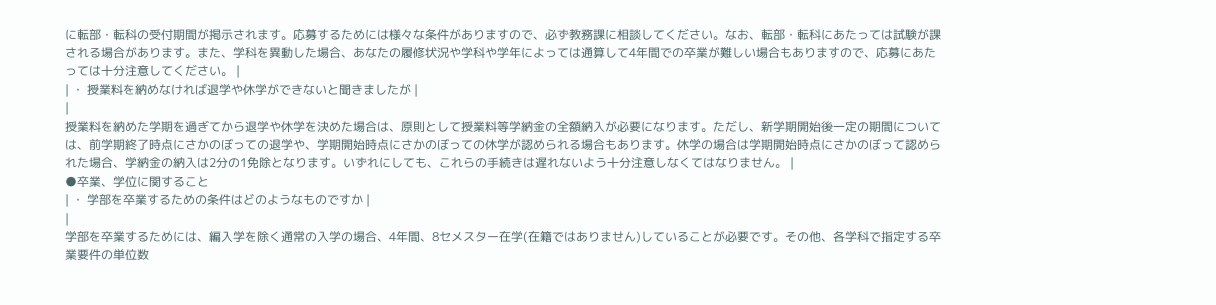に転部・転科の受付期間が掲示されます。応募するためには様々な条件がありますので、必ず教務課に相談してください。なお、転部・転科にあたっては試験が課される場合があります。また、学科を異動した場合、あなたの履修状況や学科や学年によっては通算して4年間での卒業が難しい場合もありますので、応募にあたっては十分注意してください。 |
| ・ 授業料を納めなければ退学や休学ができないと聞きましたが |
|
授業料を納めた学期を過ぎてから退学や休学を決めた場合は、原則として授業料等学納金の全額納入が必要になります。ただし、新学期開始後一定の期間については、前学期終了時点にさかのぼっての退学や、学期開始時点にさかのぼっての休学が認められる場合もあります。休学の場合は学期開始時点にさかのぼって認められた場合、学納金の納入は2分の1免除となります。いずれにしても、これらの手続きは遅れないよう十分注意しなくてはなりません。 |
●卒業、学位に関すること
| ・ 学部を卒業するための条件はどのようなものですか |
|
学部を卒業するためには、編入学を除く通常の入学の場合、4年間、8セメスター在学(在籍ではありません)していることが必要です。その他、各学科で指定する卒業要件の単位数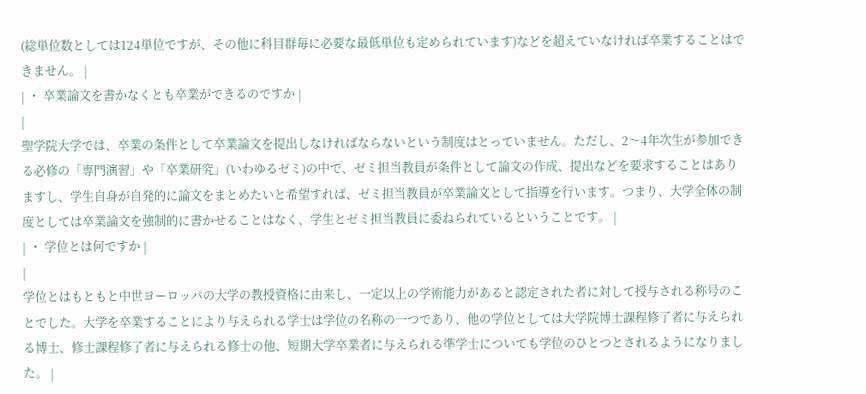(総単位数としては124単位ですが、その他に科目群毎に必要な最低単位も定められています)などを超えていなければ卒業することはできません。 |
| ・ 卒業論文を書かなくとも卒業ができるのですか |
|
聖学院大学では、卒業の条件として卒業論文を提出しなければならないという制度はとっていません。ただし、2〜4年次生が参加できる必修の「専門演習」や「卒業研究」(いわゆるゼミ)の中で、ゼミ担当教員が条件として論文の作成、提出などを要求することはありますし、学生自身が自発的に論文をまとめたいと希望すれば、ゼミ担当教員が卒業論文として指導を行います。つまり、大学全体の制度としては卒業論文を強制的に書かせることはなく、学生とゼミ担当教員に委ねられているということです。 |
| ・ 学位とは何ですか |
|
学位とはもともと中世ヨーロッパの大学の教授資格に由来し、一定以上の学術能力があると認定された者に対して授与される称号のことでした。大学を卒業することにより与えられる学士は学位の名称の一つであり、他の学位としては大学院博士課程修了者に与えられる博士、修士課程修了者に与えられる修士の他、短期大学卒業者に与えられる準学士についても学位のひとつとされるようになりました。 |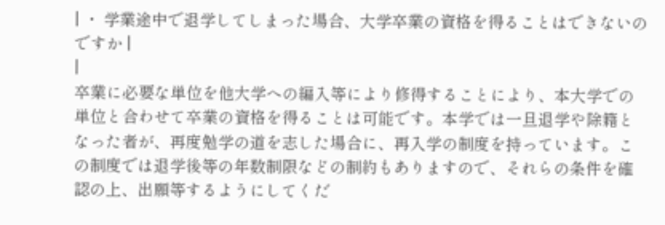| ・ 学業途中で退学してしまった場合、大学卒業の資格を得ることはできないのですか |
|
卒業に必要な単位を他大学への編入等により修得することにより、本大学での単位と合わせて卒業の資格を得ることは可能です。本学では一旦退学や除籍となった者が、再度勉学の道を志した場合に、再入学の制度を持っています。この制度では退学後等の年数制限などの制約もありますので、それらの条件を確認の上、出願等するようにしてくだ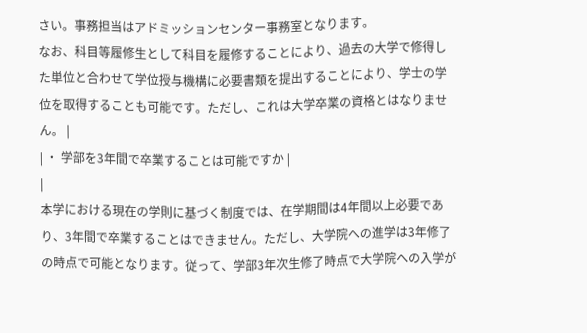さい。事務担当はアドミッションセンター事務室となります。
なお、科目等履修生として科目を履修することにより、過去の大学で修得した単位と合わせて学位授与機構に必要書類を提出することにより、学士の学位を取得することも可能です。ただし、これは大学卒業の資格とはなりません。 |
| ・ 学部を3年間で卒業することは可能ですか |
|
本学における現在の学則に基づく制度では、在学期間は4年間以上必要であり、3年間で卒業することはできません。ただし、大学院への進学は3年修了の時点で可能となります。従って、学部3年次生修了時点で大学院への入学が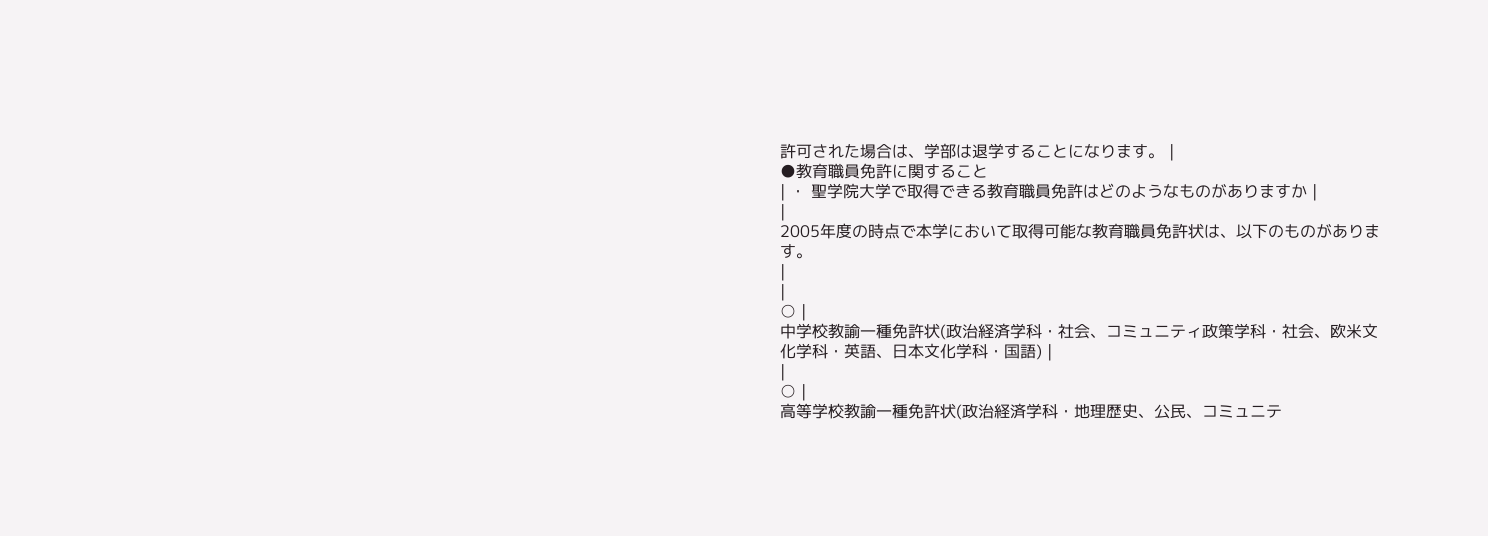許可された場合は、学部は退学することになります。 |
●教育職員免許に関すること
| ・ 聖学院大学で取得できる教育職員免許はどのようなものがありますか |
|
2005年度の時点で本学において取得可能な教育職員免許状は、以下のものがあります。
|
|
○ |
中学校教諭一種免許状(政治経済学科・社会、コミュニティ政策学科・社会、欧米文化学科・英語、日本文化学科・国語) |
|
○ |
高等学校教諭一種免許状(政治経済学科・地理歴史、公民、コミュニテ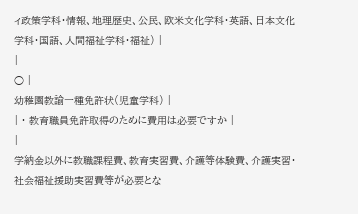ィ政策学科・情報、地理歴史、公民、欧米文化学科・英語、日本文化学科・国語、人間福祉学科・福祉) |
|
○ |
幼稚園教諭一種免許状(児童学科) |
| ・ 教育職員免許取得のために費用は必要ですか |
|
学納金以外に教職課程費、教育実習費、介護等体験費、介護実習・社会福祉援助実習費等が必要とな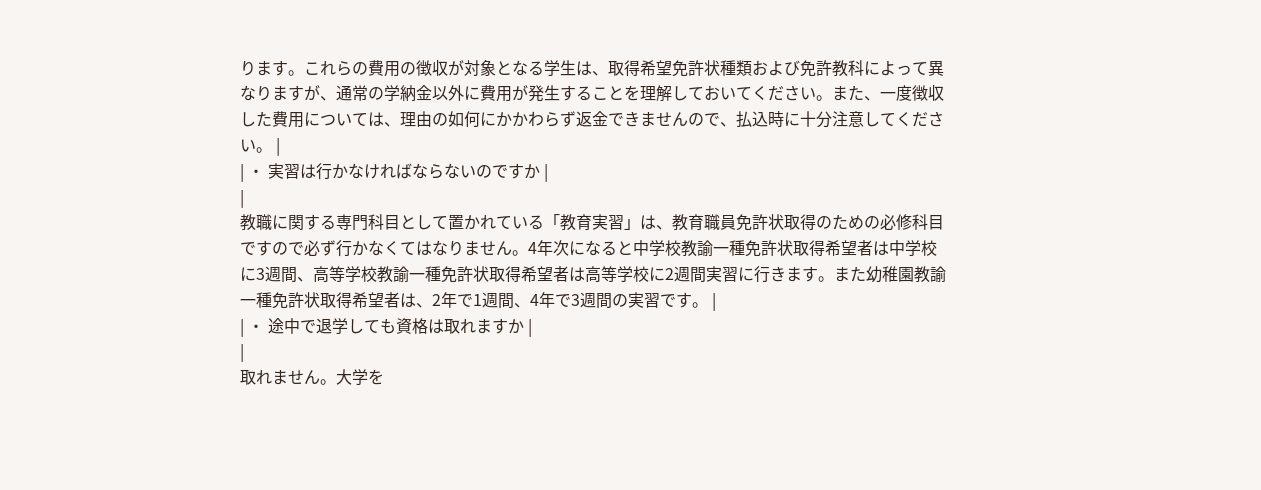ります。これらの費用の徴収が対象となる学生は、取得希望免許状種類および免許教科によって異なりますが、通常の学納金以外に費用が発生することを理解しておいてください。また、一度徴収した費用については、理由の如何にかかわらず返金できませんので、払込時に十分注意してください。 |
| ・ 実習は行かなければならないのですか |
|
教職に関する専門科目として置かれている「教育実習」は、教育職員免許状取得のための必修科目ですので必ず行かなくてはなりません。4年次になると中学校教諭一種免許状取得希望者は中学校に3週間、高等学校教諭一種免許状取得希望者は高等学校に2週間実習に行きます。また幼稚園教諭一種免許状取得希望者は、2年で1週間、4年で3週間の実習です。 |
| ・ 途中で退学しても資格は取れますか |
|
取れません。大学を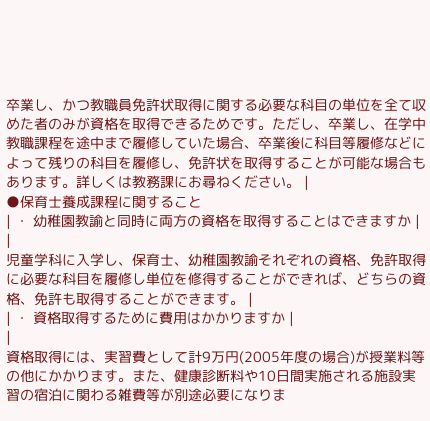卒業し、かつ教職員免許状取得に関する必要な科目の単位を全て収めた者のみが資格を取得できるためです。ただし、卒業し、在学中教職課程を途中まで履修していた場合、卒業後に科目等履修などによって残りの科目を履修し、免許状を取得することが可能な場合もあります。詳しくは教務課にお尋ねください。 |
●保育士養成課程に関すること
| ・ 幼稚園教諭と同時に両方の資格を取得することはできますか |
|
児童学科に入学し、保育士、幼稚園教諭それぞれの資格、免許取得に必要な科目を履修し単位を修得することができれば、どちらの資格、免許も取得することができます。 |
| ・ 資格取得するために費用はかかりますか |
|
資格取得には、実習費として計9万円(2005年度の場合)が授業料等の他にかかります。また、健康診断料や10日間実施される施設実習の宿泊に関わる雑費等が別途必要になりま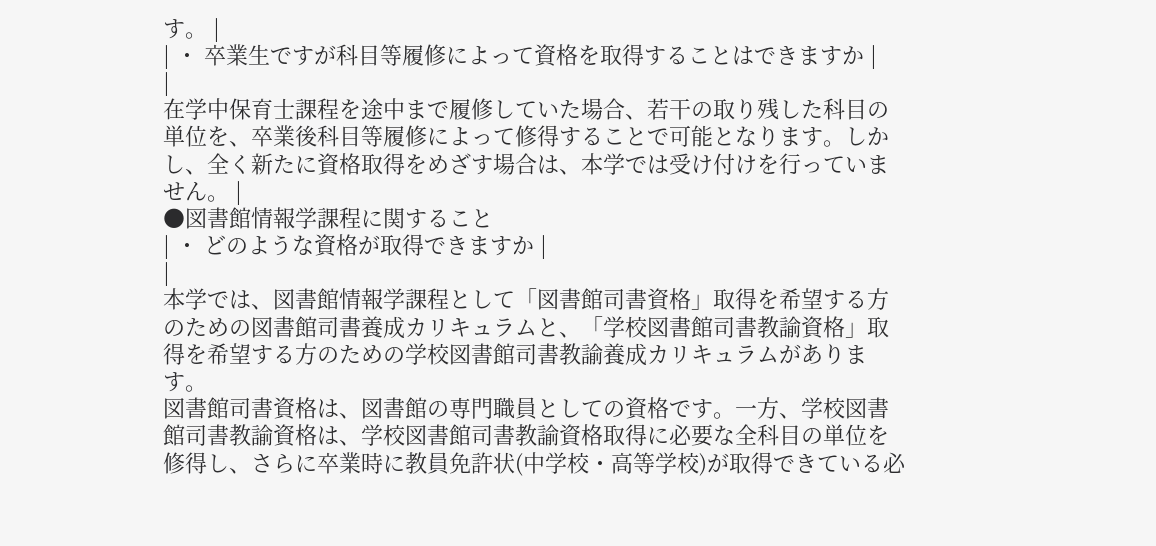す。 |
| ・ 卒業生ですが科目等履修によって資格を取得することはできますか |
|
在学中保育士課程を途中まで履修していた場合、若干の取り残した科目の単位を、卒業後科目等履修によって修得することで可能となります。しかし、全く新たに資格取得をめざす場合は、本学では受け付けを行っていません。 |
●図書館情報学課程に関すること
| ・ どのような資格が取得できますか |
|
本学では、図書館情報学課程として「図書館司書資格」取得を希望する方のための図書館司書養成カリキュラムと、「学校図書館司書教諭資格」取得を希望する方のための学校図書館司書教諭養成カリキュラムがあります。
図書館司書資格は、図書館の専門職員としての資格です。一方、学校図書館司書教諭資格は、学校図書館司書教諭資格取得に必要な全科目の単位を修得し、さらに卒業時に教員免許状(中学校・高等学校)が取得できている必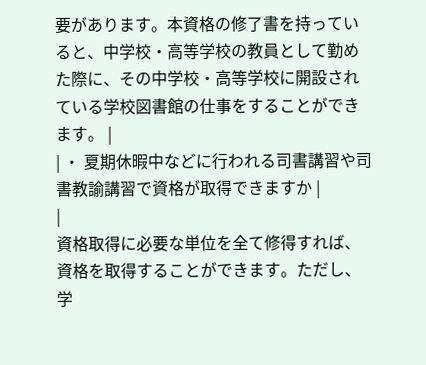要があります。本資格の修了書を持っていると、中学校・高等学校の教員として勤めた際に、その中学校・高等学校に開設されている学校図書館の仕事をすることができます。 |
| ・ 夏期休暇中などに行われる司書講習や司書教諭講習で資格が取得できますか |
|
資格取得に必要な単位を全て修得すれば、資格を取得することができます。ただし、学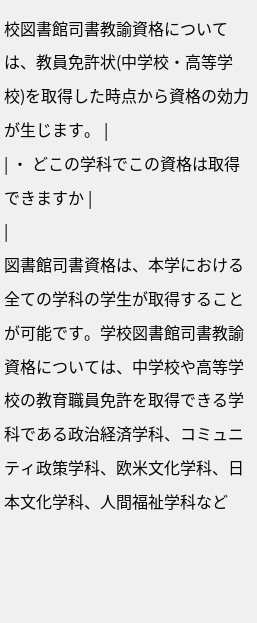校図書館司書教諭資格については、教員免許状(中学校・高等学校)を取得した時点から資格の効力が生じます。 |
| ・ どこの学科でこの資格は取得できますか |
|
図書館司書資格は、本学における全ての学科の学生が取得することが可能です。学校図書館司書教諭資格については、中学校や高等学校の教育職員免許を取得できる学科である政治経済学科、コミュニティ政策学科、欧米文化学科、日本文化学科、人間福祉学科など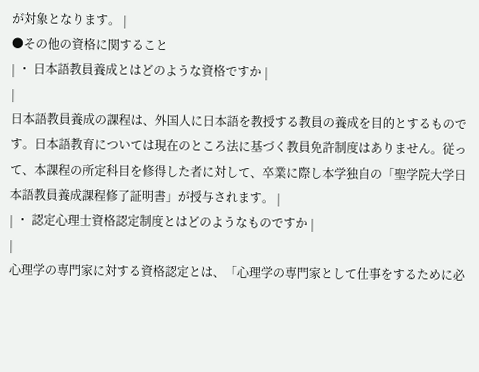が対象となります。 |
●その他の資格に関すること
| ・ 日本語教員養成とはどのような資格ですか |
|
日本語教員養成の課程は、外国人に日本語を教授する教員の養成を目的とするものです。日本語教育については現在のところ法に基づく教員免許制度はありません。従って、本課程の所定科目を修得した者に対して、卒業に際し本学独自の「聖学院大学日本語教員養成課程修了証明書」が授与されます。 |
| ・ 認定心理士資格認定制度とはどのようなものですか |
|
心理学の専門家に対する資格認定とは、「心理学の専門家として仕事をするために必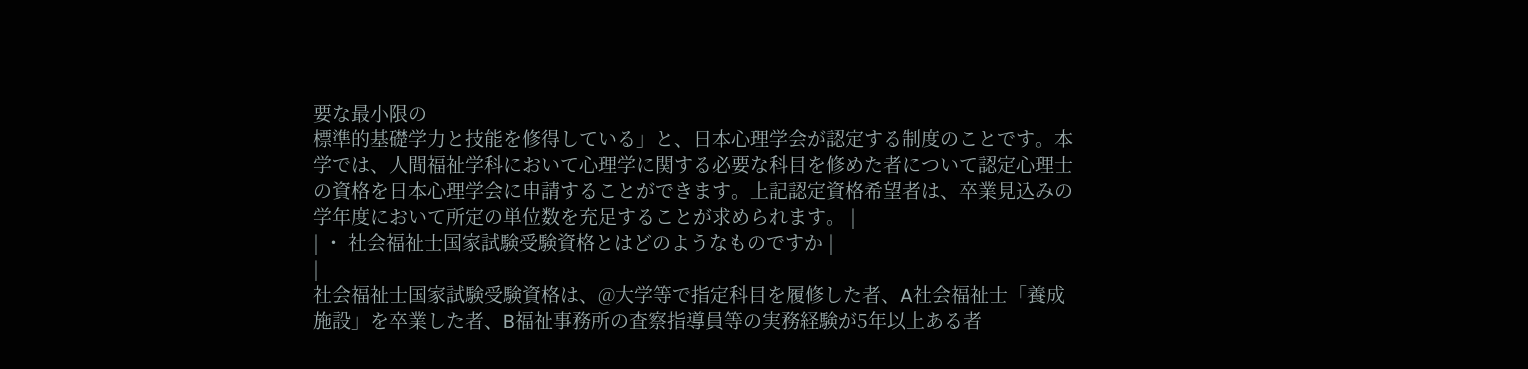要な最小限の
標準的基礎学力と技能を修得している」と、日本心理学会が認定する制度のことです。本学では、人間福祉学科において心理学に関する必要な科目を修めた者について認定心理士の資格を日本心理学会に申請することができます。上記認定資格希望者は、卒業見込みの学年度において所定の単位数を充足することが求められます。 |
| ・ 社会福祉士国家試験受験資格とはどのようなものですか |
|
社会福祉士国家試験受験資格は、@大学等で指定科目を履修した者、A社会福祉士「養成施設」を卒業した者、B福祉事務所の査察指導員等の実務経験が5年以上ある者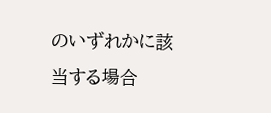のいずれかに該当する場合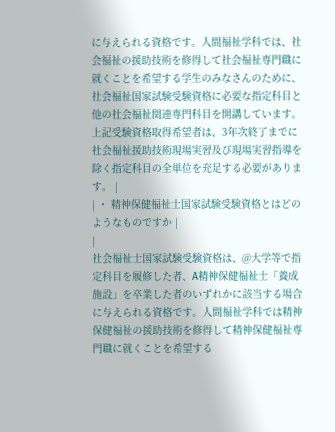に与えられる資格です。人間福祉学科では、社会福祉の援助技術を修得して社会福祉専門職に就くことを希望する学生のみなさんのために、社会福祉国家試験受験資格に必要な指定科目と他の社会福祉関連専門科目を開講しています。上記受験資格取得希望者は、3年次終了までに社会福祉援助技術現場実習及び現場実習指導を除く指定科目の全単位を充足する必要があります。 |
| ・ 精神保健福祉士国家試験受験資格とはどのようなものですか |
|
社会福祉士国家試験受験資格は、@大学等で指定科目を履修した者、A精神保健福祉士「養成施設」を卒業した者のいずれかに該当する場合に与えられる資格です。人間福祉学科では精神保健福祉の援助技術を修得して精神保健福祉専門職に就くことを希望する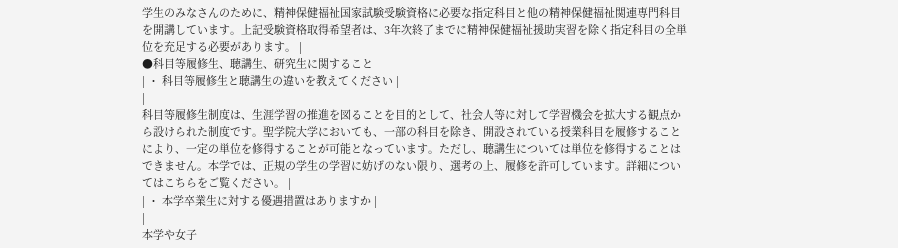学生のみなさんのために、精神保健福祉国家試験受験資格に必要な指定科目と他の精神保健福祉関連専門科目を開講しています。上記受験資格取得希望者は、3年次終了までに精神保健福祉援助実習を除く指定科目の全単位を充足する必要があります。 |
●科目等履修生、聴講生、研究生に関すること
| ・ 科目等履修生と聴講生の違いを教えてください |
|
科目等履修生制度は、生涯学習の推進を図ることを目的として、社会人等に対して学習機会を拡大する観点から設けられた制度です。聖学院大学においても、一部の科目を除き、開設されている授業科目を履修することにより、一定の単位を修得することが可能となっています。ただし、聴講生については単位を修得することはできません。本学では、正規の学生の学習に妨げのない限り、選考の上、履修を許可しています。詳細についてはこちらをご覧ください。 |
| ・ 本学卒業生に対する優遇措置はありますか |
|
本学や女子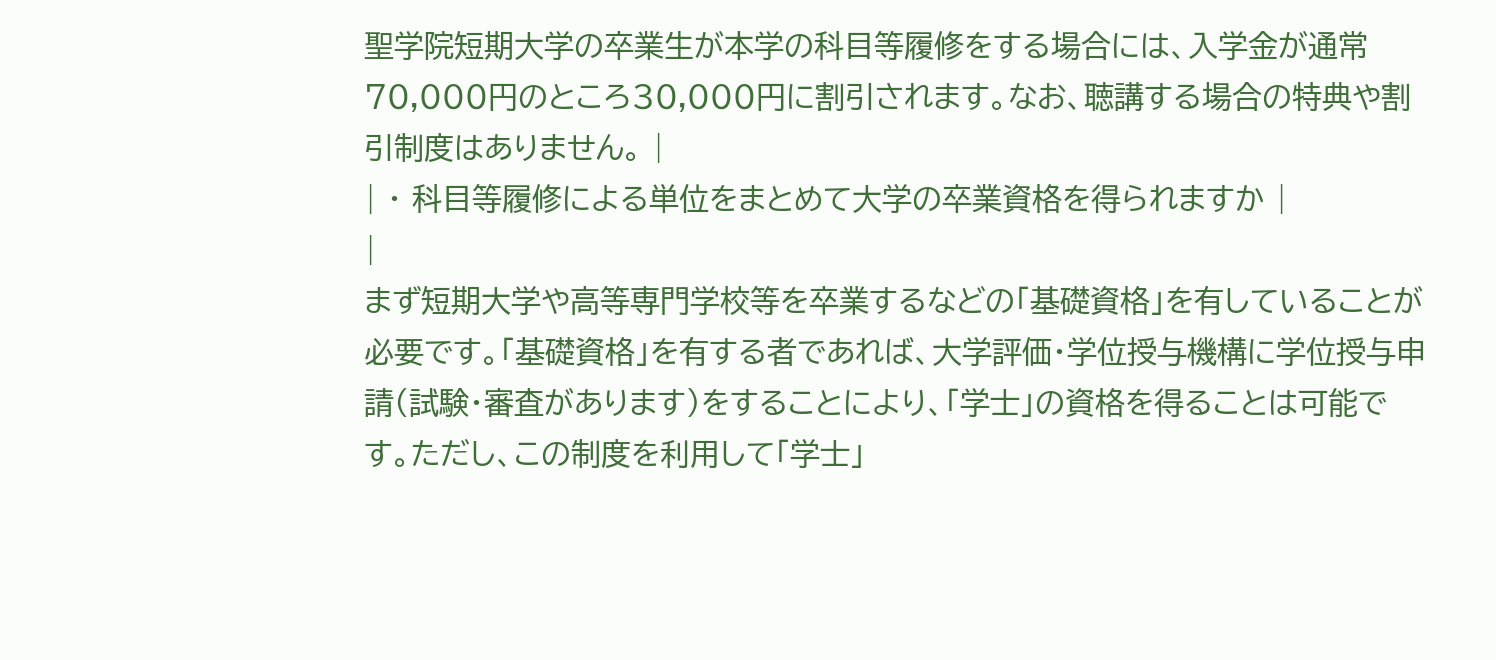聖学院短期大学の卒業生が本学の科目等履修をする場合には、入学金が通常70,000円のところ30,000円に割引されます。なお、聴講する場合の特典や割引制度はありません。 |
| ・ 科目等履修による単位をまとめて大学の卒業資格を得られますか |
|
まず短期大学や高等専門学校等を卒業するなどの「基礎資格」を有していることが必要です。「基礎資格」を有する者であれば、大学評価・学位授与機構に学位授与申請(試験・審査があります)をすることにより、「学士」の資格を得ることは可能です。ただし、この制度を利用して「学士」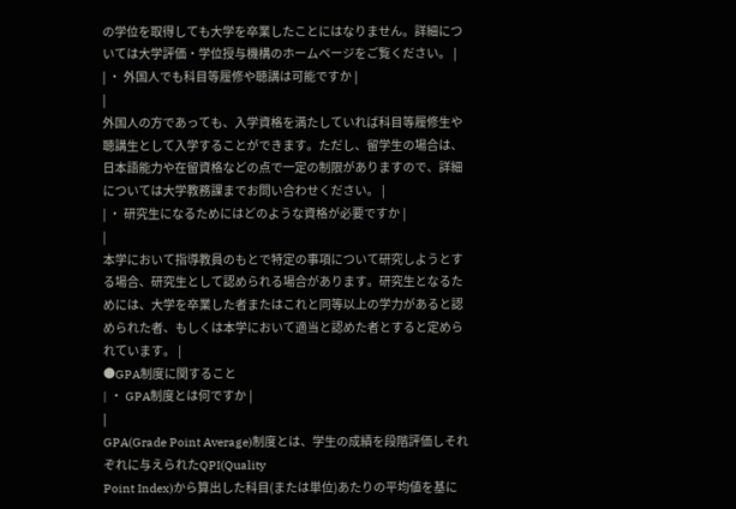の学位を取得しても大学を卒業したことにはなりません。詳細については大学評価・学位授与機構のホームページをご覧ください。 |
| ・ 外国人でも科目等履修や聴講は可能ですか |
|
外国人の方であっても、入学資格を満たしていれば科目等履修生や聴講生として入学することができます。ただし、留学生の場合は、日本語能力や在留資格などの点で一定の制限がありますので、詳細については大学教務課までお問い合わせください。 |
| ・ 研究生になるためにはどのような資格が必要ですか |
|
本学において指導教員のもとで特定の事項について研究しようとする場合、研究生として認められる場合があります。研究生となるためには、大学を卒業した者またはこれと同等以上の学力があると認められた者、もしくは本学において適当と認めた者とすると定められています。 |
●GPA制度に関すること
| ・ GPA制度とは何ですか |
|
GPA(Grade Point Average)制度とは、学生の成績を段階評価しそれぞれに与えられたQPI(Quality
Point Index)から算出した科目(または単位)あたりの平均値を基に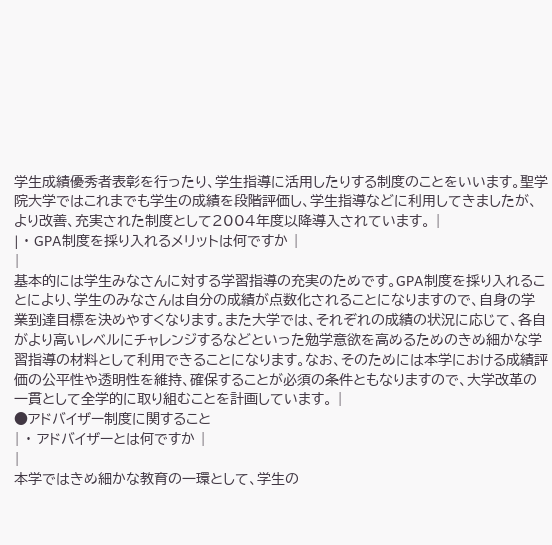学生成績優秀者表彰を行ったり、学生指導に活用したりする制度のことをいいます。聖学院大学ではこれまでも学生の成績を段階評価し、学生指導などに利用してきましたが、より改善、充実された制度として2004年度以降導入されています。 |
| ・ GPA制度を採り入れるメリットは何ですか |
|
基本的には学生みなさんに対する学習指導の充実のためです。GPA制度を採り入れることにより、学生のみなさんは自分の成績が点数化されることになりますので、自身の学業到達目標を決めやすくなります。また大学では、それぞれの成績の状況に応じて、各自がより高いレベルにチャレンジするなどといった勉学意欲を高めるためのきめ細かな学習指導の材料として利用できることになります。なお、そのためには本学における成績評価の公平性や透明性を維持、確保することが必須の条件ともなりますので、大学改革の一貫として全学的に取り組むことを計画しています。 |
●アドバイザー制度に関すること
| ・ アドバイザーとは何ですか |
|
本学ではきめ細かな教育の一環として、学生の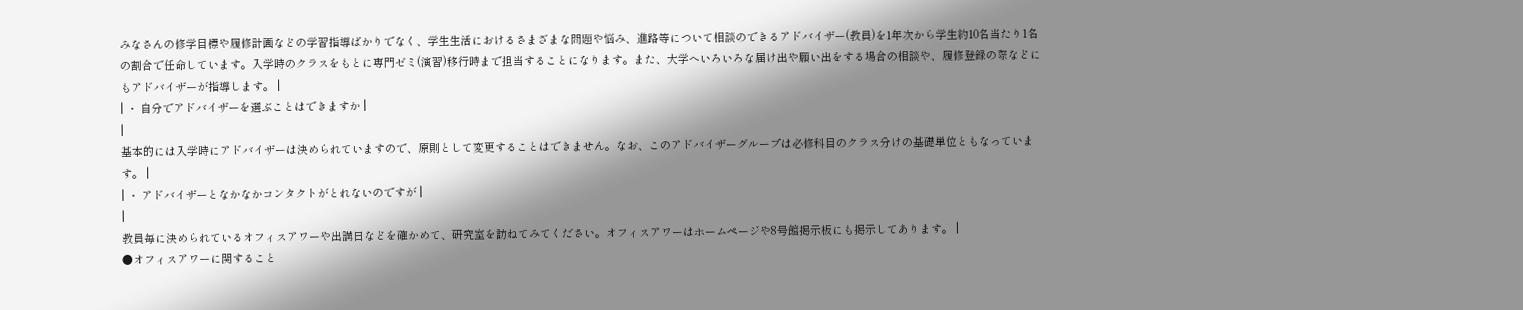みなさんの修学目標や履修計画などの学習指導ばかりでなく、学生生活におけるさまざまな問題や悩み、進路等について相談のできるアドバイザー(教員)を1年次から学生約10名当たり1名の割合で任命しています。入学時のクラスをもとに専門ゼミ(演習)移行時まで担当することになります。また、大学へいろいろな届け出や願い出をする場合の相談や、履修登録の際などにもアドバイザーが指導します。 |
| ・ 自分でアドバイザーを選ぶことはできますか |
|
基本的には入学時にアドバイザーは決められていますので、原則として変更することはできません。なお、このアドバイザーグループは必修科目のクラス分けの基礎単位ともなっています。 |
| ・ アドバイザーとなかなかコンタクトがとれないのですが |
|
教員毎に決められているオフィスアワーや出講日などを確かめて、研究室を訪ねてみてください。オフィスアワーはホームページや8号館掲示板にも掲示してあります。 |
●オフィスアワーに関すること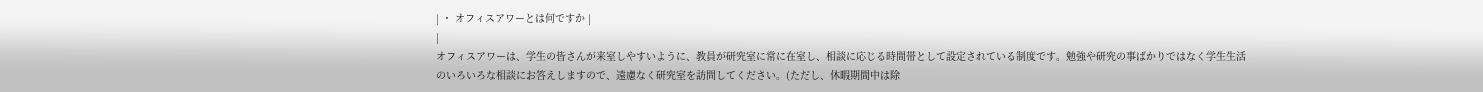| ・ オフィスアワーとは何ですか |
|
オフィスアワーは、学生の皆さんが来室しやすいように、教員が研究室に常に在室し、相談に応じる時間帯として設定されている制度です。勉強や研究の事ばかりではなく学生生活のいろいろな相談にお答えしますので、遠慮なく研究室を訪問してください。(ただし、休暇期間中は除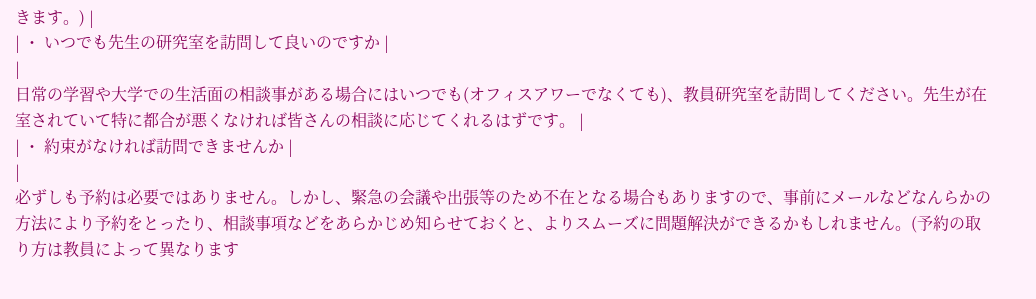きます。) |
| ・ いつでも先生の研究室を訪問して良いのですか |
|
日常の学習や大学での生活面の相談事がある場合にはいつでも(オフィスアワーでなくても)、教員研究室を訪問してください。先生が在室されていて特に都合が悪くなければ皆さんの相談に応じてくれるはずです。 |
| ・ 約束がなければ訪問できませんか |
|
必ずしも予約は必要ではありません。しかし、緊急の会議や出張等のため不在となる場合もありますので、事前にメールなどなんらかの方法により予約をとったり、相談事項などをあらかじめ知らせておくと、よりスムーズに問題解決ができるかもしれません。(予約の取り方は教員によって異なります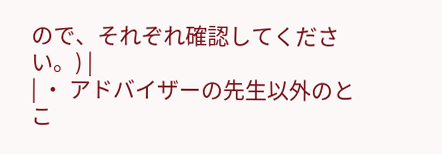ので、それぞれ確認してください。) |
| ・ アドバイザーの先生以外のとこ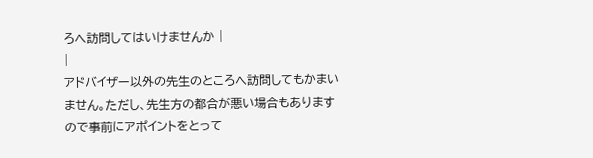ろへ訪問してはいけませんか |
|
アドバイザー以外の先生のところへ訪問してもかまいません。ただし、先生方の都合が悪い場合もありますので事前にアポイントをとって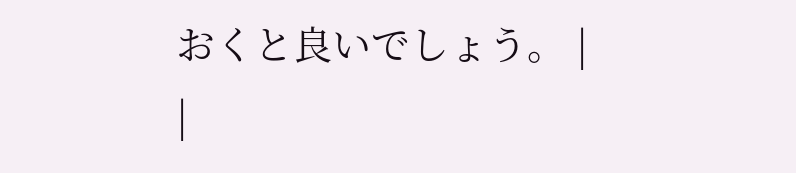おくと良いでしょう。 |
|